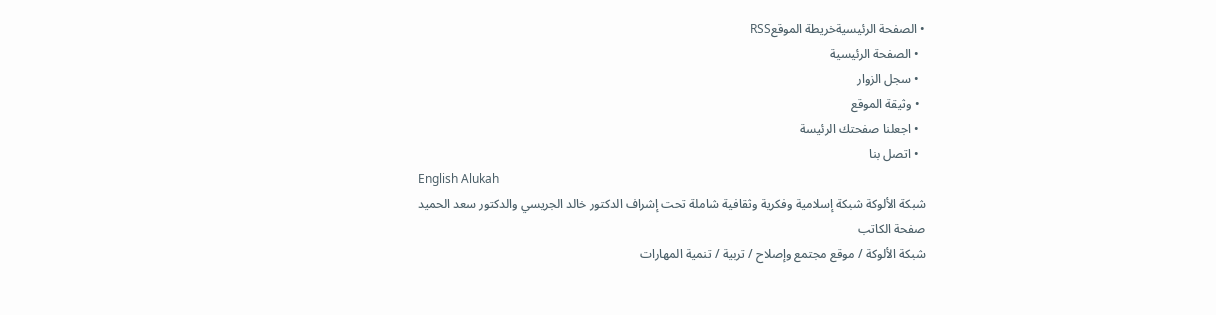• الصفحة الرئيسيةخريطة الموقعRSS
  • الصفحة الرئيسية
  • سجل الزوار
  • وثيقة الموقع
  • اجعلنا صفحتك الرئيسة
  • اتصل بنا
English Alukah
شبكة الألوكة شبكة إسلامية وفكرية وثقافية شاملة تحت إشراف الدكتور خالد الجريسي والدكتور سعد الحميد
صفحة الكاتب
شبكة الألوكة / موقع مجتمع وإصلاح / تربية / تنمية المهارات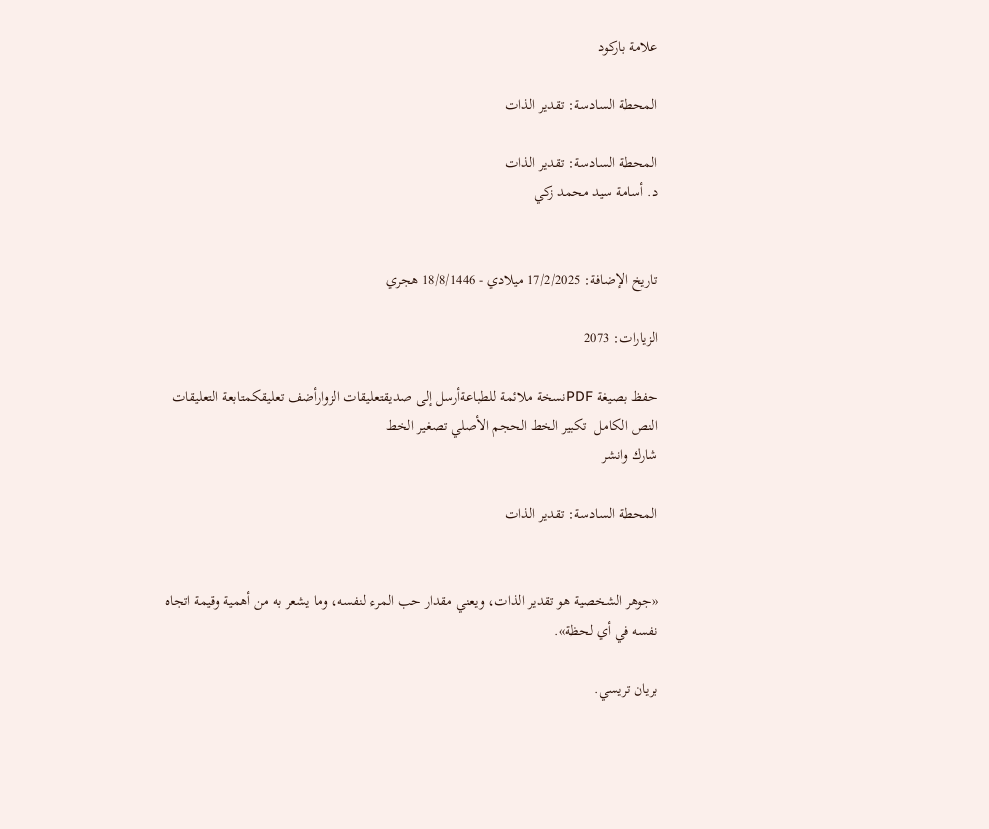علامة باركود

المحطة السادسة: تقدير الذات

المحطة السادسة: تقدير الذات
د. أسامة سيد محمد زكي


تاريخ الإضافة: 17/2/2025 ميلادي - 18/8/1446 هجري

الزيارات: 2073

حفظ بصيغة PDFنسخة ملائمة للطباعةأرسل إلى صديقتعليقات الزوارأضف تعليقكمتابعة التعليقات
النص الكامل  تكبير الخط الحجم الأصلي تصغير الخط
شارك وانشر

المحطة السادسة: تقدير الذات


«جوهر الشخصية هو تقدير الذات، ويعني مقدار حب المرء لنفسه، وما يشعر به من أهمية وقيمة اتجاه نفسه في أي لحظة».

بريان تريسي.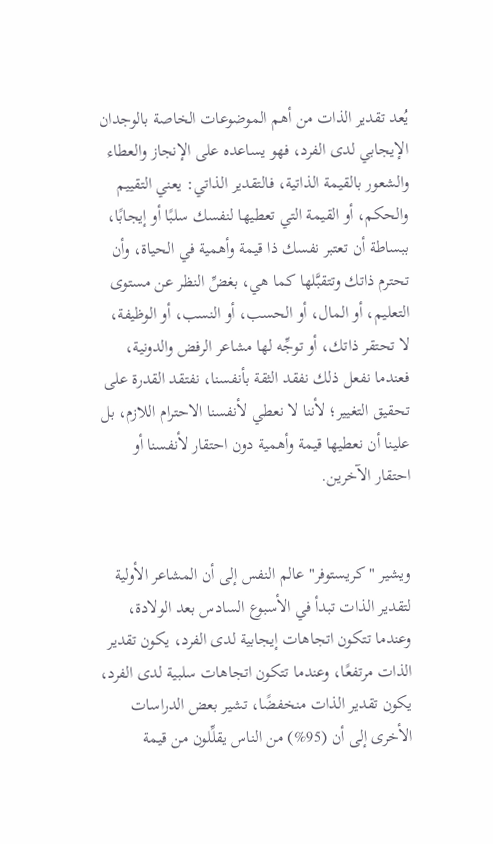يُعد تقدير الذات من أهم الموضوعات الخاصة بالوجدان الإيجابي لدى الفرد، فهو يساعده على الإنجاز والعطاء والشعور بالقيمة الذاتية، فالتقدير الذاتي: يعني التقييم والحكم، أو القيمة التي تعطيها لنفسك سلبًا أو إيجابًا، ببساطة أن تعتبر نفسك ذا قيمة وأهمية في الحياة، وأن تحترم ذاتك وتتقبَّلها كما هي، بغضِّ النظر عن مستوى التعليم، أو المال، أو الحسب، أو النسب، أو الوظيفة، لا تحتقر ذاتك، أو توجِّه لها مشاعر الرفض والدونية، فعندما نفعل ذلك نفقد الثقة بأنفسنا، نفتقد القدرة على تحقيق التغيير؛ لأننا لا نعطي لأنفسنا الاحترام اللازم، بل علينا أن نعطيها قيمة وأهمية دون احتقار لأنفسنا أو احتقار الآخرين.


ويشير "كريستوفر" عالم النفس إلى أن المشاعر الأولية لتقدير الذات تبدأ في الأسبوع السادس بعد الولادة، وعندما تتكون اتجاهات إيجابية لدى الفرد، يكون تقدير الذات مرتفعًا، وعندما تتكون اتجاهات سلبية لدى الفرد، يكون تقدير الذات منخفضًا، تشير بعض الدراسات الأخرى إلى أن (95%) من الناس يقلِّلون من قيمة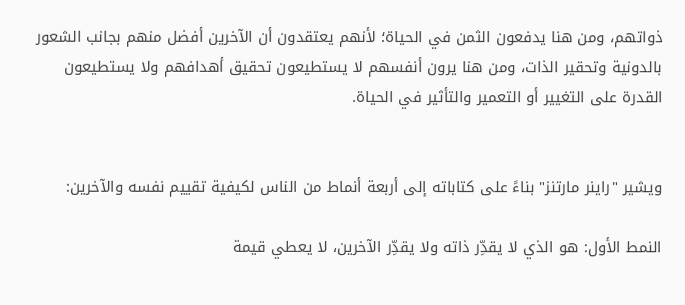ذواتهم، ومن هنا يدفعون الثمن في الحياة؛ لأنهم يعتقدون أن الآخرين أفضل منهم بجانب الشعور بالدونية وتحقير الذات، ومن هنا يرون أنفسهم لا يستطيعون تحقيق أهدافهم ولا يستطيعون القدرة على التغيير أو التعمير والتأثير في الحياة.


ويشير "راينر مارتنز" بناءً على كتاباته إلى أربعة أنماط من الناس لكيفية تقييم نفسه والآخرين:

النمط الأول: هو الذي لا يقدِّر ذاته ولا يقدِّر الآخرين، لا يعطي قيمة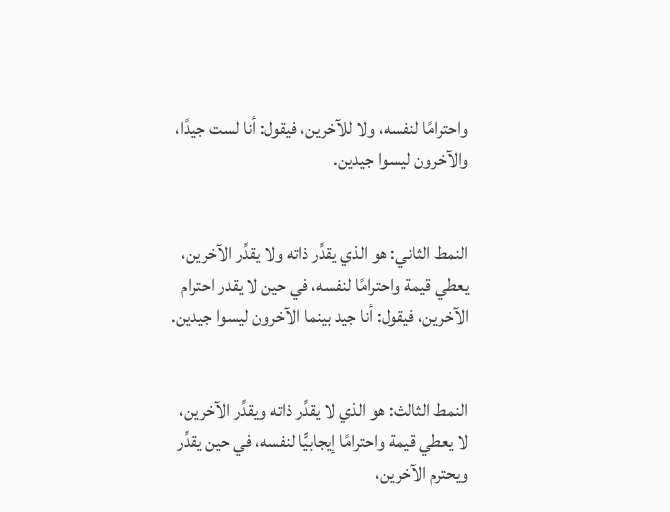واحترامًا لنفسه، ولا للآخرين، فيقول: أنا لست جيدًا، والآخرون ليسوا جيدين.


النمط الثاني: هو الذي يقدِّر ذاته ولا يقدِّر الآخرين، يعطي قيمة واحترامًا لنفسه، في حين لا يقدر احترام الآخرين، فيقول: أنا جيد بينما الآخرون ليسوا جيدين.


النمط الثالث: هو الذي لا يقدِّر ذاته ويقدِّر الآخرين، لا يعطي قيمة واحترامًا إيجابيًّا لنفسه، في حين يقدِّر ويحترم الآخرين،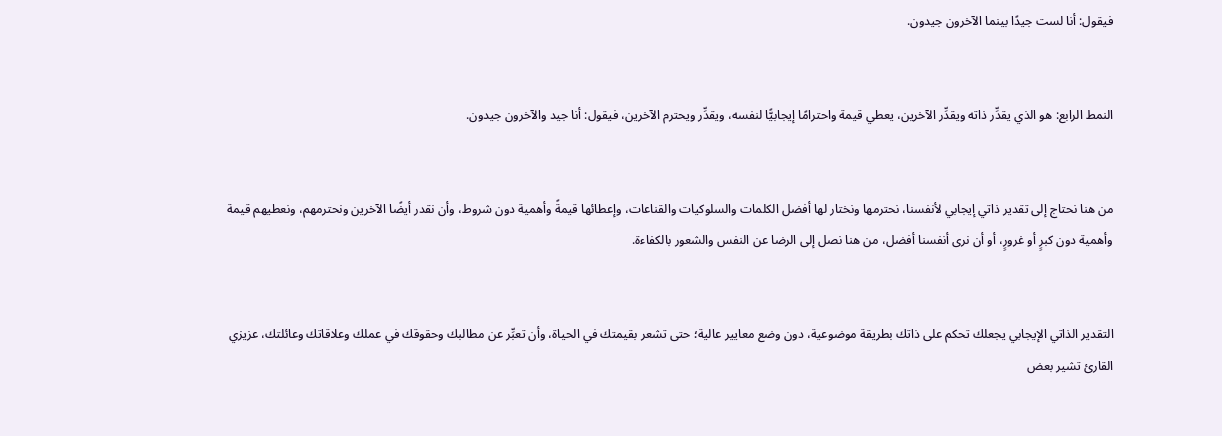فيقول: أنا لست جيدًا بينما الآخرون جيدون.


النمط الرابع: هو الذي يقدِّر ذاته ويقدِّر الآخرين، يعطي قيمة واحترامًا إيجابيًّا لنفسه، ويقدِّر ويحترم الآخرين، فيقول: أنا جيد والآخرون جيدون.


من هنا نحتاج إلى تقدير ذاتي إيجابي لأنفسنا، نحترمها ونختار لها أفضل الكلمات والسلوكيات والقناعات، وإعطائها قيمةً وأهمية دون شروط، وأن نقدر أيضًا الآخرين ونحترمهم، ونعطيهم قيمة وأهمية دون كبرٍ أو غرورٍ، أو أن نرى أنفسنا أفضل، من هنا نصل إلى الرضا عن النفس والشعور بالكفاءة.


التقدير الذاتي الإيجابي يجعلك تحكم على ذاتك بطريقة موضوعية، دون وضع معايير عالية؛ حتى تشعر بقيمتك في الحياة، وأن تعبِّر عن مطالبك وحقوقك في عملك وعلاقاتك وعائلتك، عزيزي القارئ تشير بعض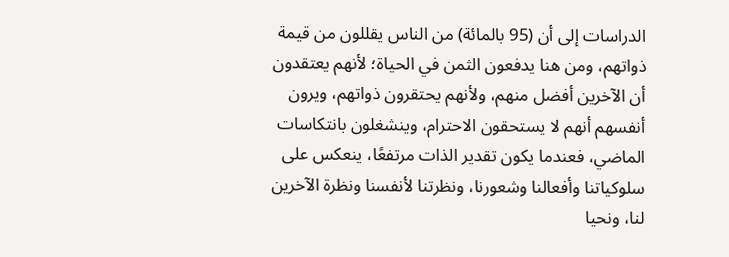الدراسات إلى أن (95 بالمائة) من الناس يقللون من قيمة ذواتهم، ومن هنا يدفعون الثمن في الحياة؛ لأنهم يعتقدون أن الآخرين أفضل منهم، ولأنهم يحتقرون ذواتهم، ويرون أنفسهم أنهم لا يستحقون الاحترام، وينشغلون بانتكاسات الماضي، فعندما يكون تقدير الذات مرتفعًا، ينعكس على سلوكياتنا وأفعالنا وشعورنا، ونظرتنا لأنفسنا ونظرة الآخرين لنا، ونحيا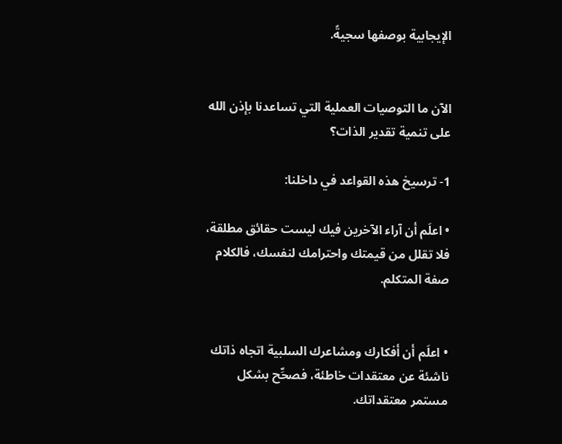الإيجابية بوصفها سجيةً.


الآن ما التوصيات العملية التي تساعدنا بإذن الله على تنمية تقدير الذات؟

1- ترسيخ هذه القواعد في داخلنا:

• اعلَم أن آراء الآخرين فيك ليست حقائق مطلقة، فلا تقلل من قيمتك واحترامك لنفسك، فالكلام صفة المتكلم.


• اعلَم أن أفكارك ومشاعرك السلبية اتجاه ذاتك ناشئة عن معتقدات خاطئة، فصحِّح بشكل مستمر معتقداتك.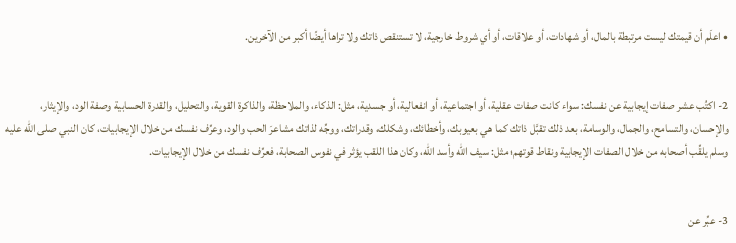• اعلَم أن قيمتك ليست مرتبطة بالمال، أو شهادات، أو علاقات، أو أي شروط خارجية، لا تستنقص ذاتك ولا تراها أيضًا أكبر من الآخرين.


2- اكتُب عشر صفات إيجابية عن نفسك: سواء كانت صفات عقلية، أو اجتماعية، أو انفعالية، أو جسدية، مثل: الذكاء، والملاحظة، والذاكرة القوية، والتحليل، والقدرة الحسابية وصفة الود، والإيثار، والإحسان، والتسامح، والجمال، والوسامة، بعد ذلك تقبَّل ذاتك كما هي بعيوبك، وأخطائك، وشكلك، وقدراتك، ووجِّه لذاتك مشاعرَ الحب والود، وعرِّف نفسك من خلال الإيجابيات، كان النبي صلى الله عليه وسلم يلقِّب أصحابه من خلال الصفات الإيجابية ونقاط قوتهم؛ مثل: سيف الله وأسد الله، وكان هذا اللقب يؤثر في نفوس الصحابة، فعرِّف نفسك من خلال الإيجابيات.


3- عبِّر عن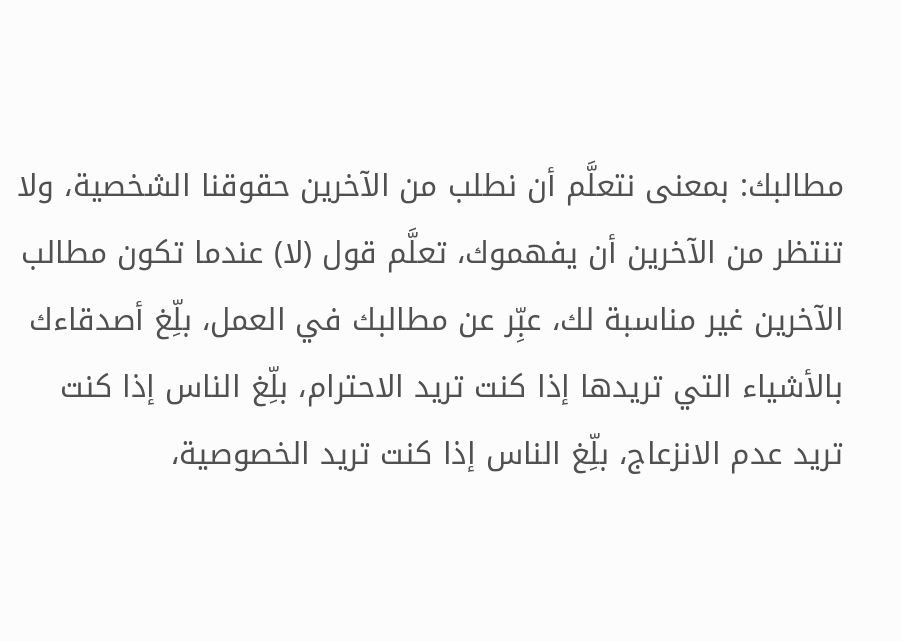مطالبك: بمعنى نتعلَّم أن نطلب من الآخرين حقوقنا الشخصية، ولا تنتظر من الآخرين أن يفهموك، تعلَّم قول (لا) عندما تكون مطالب الآخرين غير مناسبة لك، عبِّر عن مطالبك في العمل، بلِّغ أصدقاءك بالأشياء التي تريدها إذا كنت تريد الاحترام، بلِّغ الناس إذا كنت تريد عدم الانزعاج، بلِّغ الناس إذا كنت تريد الخصوصية،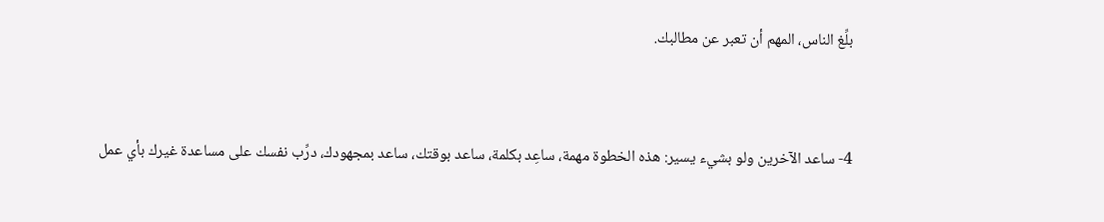بلِّغ الناس، المهم أن تعبر عن مطالبك.


4- ساعد الآخرين ولو بشيء يسير: هذه الخطوة مهمة، ساعِد بكلمة، ساعد بوقتك، ساعد بمجهودك، درِّب نفسك على مساعدة غيرك بأي عمل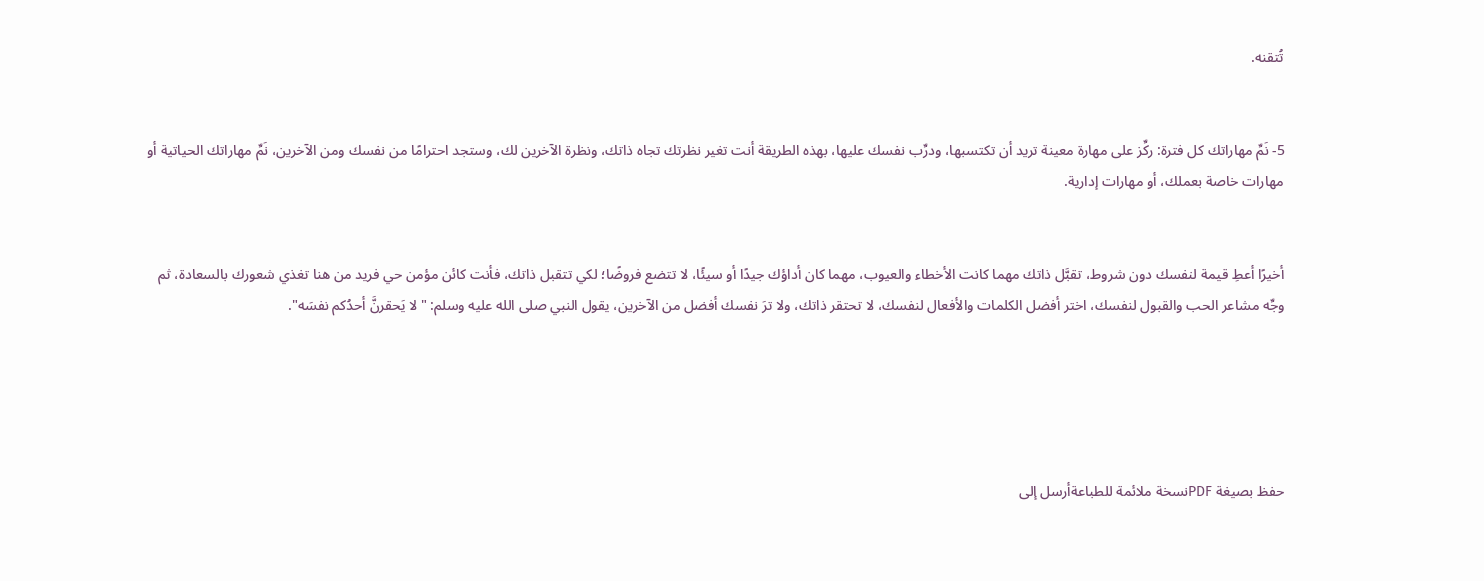تُتقنه.


5- نَمِّ مهاراتك كل فترة: ركِّز على مهارة معينة تريد أن تكتسبها، ودرِّب نفسك عليها، بهذه الطريقة أنت تغير نظرتك تجاه ذاتك، ونظرة الآخرين لك، وستجد احترامًا من نفسك ومن الآخرين، نَمِّ مهاراتك الحياتية أو مهارات خاصة بعملك، أو مهارات إدارية.


أخيرًا أعطِ قيمة لنفسك دون شروط، تقبَّل ذاتك مهما كانت الأخطاء والعيوب، مهما كان أداؤك جيدًا أو سيئًا، لا تتضع فروضًا؛ لكي تتقبل ذاتك، فأنت كائن مؤمن حي فريد من هنا تغذي شعورك بالسعادة، ثم وجِّه مشاعر الحب والقبول لنفسك، اختر أفضل الكلمات والأفعال لنفسك، لا تحتقر ذاتك، ولا ترَ نفسك أفضل من الآخرين، يقول النبي صلى الله عليه وسلم: "لا يَحقرنَّ أحدُكم نفسَه".





حفظ بصيغة PDFنسخة ملائمة للطباعةأرسل إلى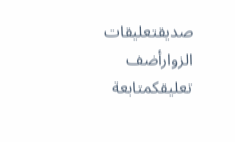صديقتعليقات الزوارأضف تعليقكمتابعة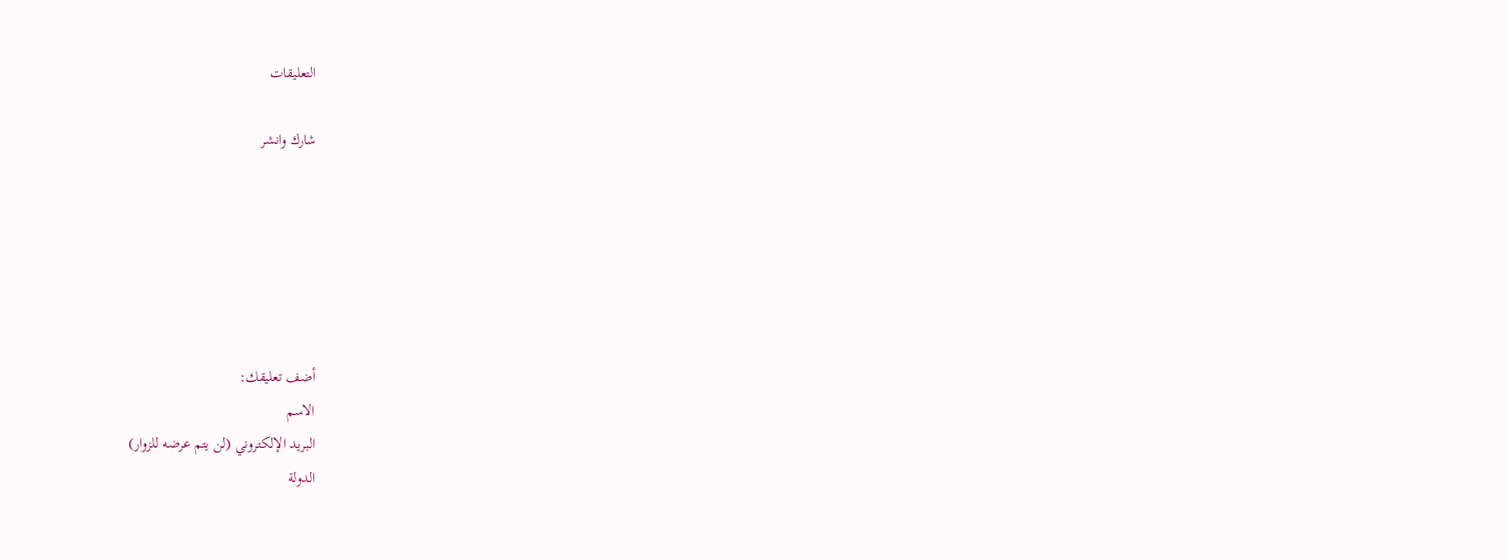التعليقات

شارك وانشر






أضف تعليقك:
الاسم
البريد الإلكتروني (لن يتم عرضه للزوار)
الدولة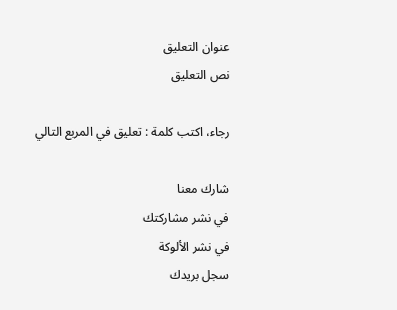عنوان التعليق
نص التعليق

رجاء، اكتب كلمة : تعليق في المربع التالي

شارك معنا
في نشر مشاركتك
في نشر الألوكة
سجل بريدك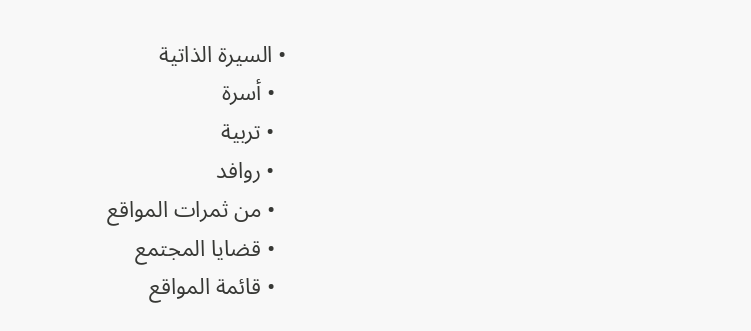• السيرة الذاتية
  • أسرة
  • تربية
  • روافد
  • من ثمرات المواقع
  • قضايا المجتمع
  • قائمة المواقع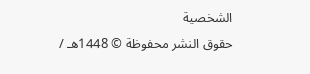الشخصية
حقوق النشر محفوظة © 1448هـ /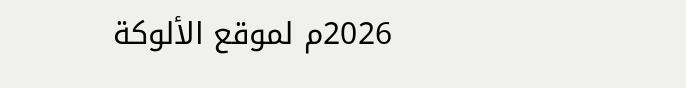2026م لموقع الألوكة